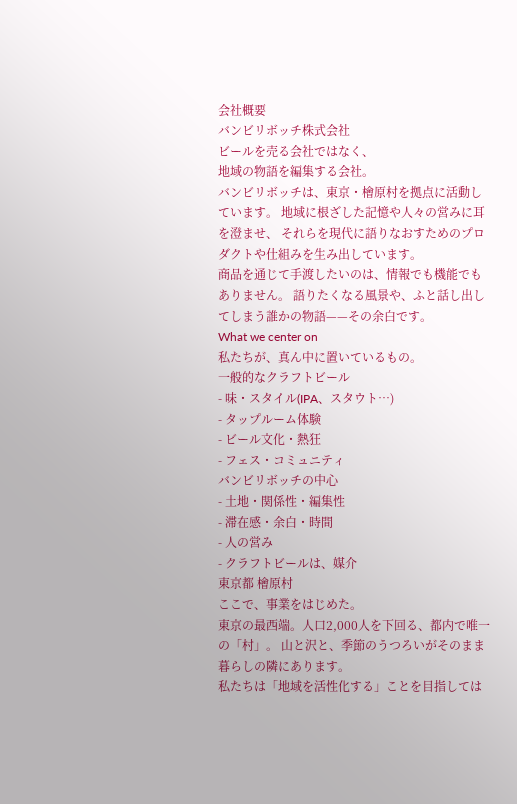会社概要
バンビリボッチ株式会社
ビールを売る会社ではなく、
地域の物語を編集する会社。
バンビリボッチは、東京・檜原村を拠点に活動しています。 地域に根ざした記憶や人々の営みに耳を澄ませ、 それらを現代に語りなおすためのプロダクトや仕組みを生み出しています。
商品を通じて手渡したいのは、情報でも機能でもありません。 語りたくなる風景や、ふと話し出してしまう誰かの物語——その余白です。
What we center on
私たちが、真ん中に置いているもの。
一般的なクラフトビール
- 味・スタイル(IPA、スタウト…)
- タップルーム体験
- ビール文化・熱狂
- フェス・コミュニティ
バンビリボッチの中心
- 土地・関係性・編集性
- 滞在感・余白・時間
- 人の営み
- クラフトビールは、媒介
東京都 檜原村
ここで、事業をはじめた。
東京の最西端。人口2,000人を下回る、都内で唯一の「村」。 山と沢と、季節のうつろいがそのまま暮らしの隣にあります。
私たちは「地域を活性化する」ことを目指しては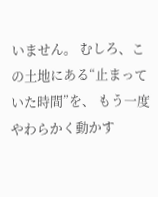いません。 むしろ、この土地にある“止まっていた時間”を、 もう一度やわらかく動かす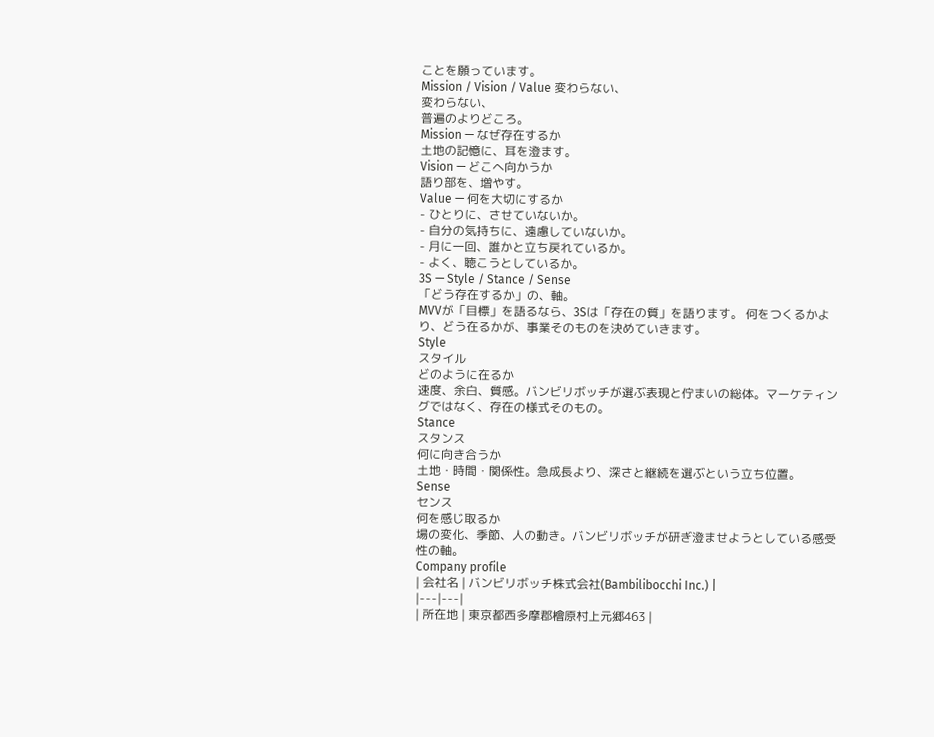ことを願っています。
Mission / Vision / Value 変わらない、
変わらない、
普遍のよりどころ。
Mission — なぜ存在するか
土地の記憶に、耳を澄ます。
Vision — どこへ向かうか
語り部を、増やす。
Value — 何を大切にするか
- ひとりに、させていないか。
- 自分の気持ちに、遠慮していないか。
- 月に一回、誰かと立ち戻れているか。
- よく、聴こうとしているか。
3S — Style / Stance / Sense
「どう存在するか」の、軸。
MVVが「目標」を語るなら、3Sは「存在の質」を語ります。 何をつくるかより、どう在るかが、事業そのものを決めていきます。
Style
スタイル
どのように在るか
速度、余白、質感。バンビリボッチが選ぶ表現と佇まいの総体。マーケティングではなく、存在の様式そのもの。
Stance
スタンス
何に向き合うか
土地・時間・関係性。急成長より、深さと継続を選ぶという立ち位置。
Sense
センス
何を感じ取るか
場の変化、季節、人の動き。バンビリボッチが研ぎ澄ませようとしている感受性の軸。
Company profile
| 会社名 | バンビリボッチ株式会社(Bambilibocchi Inc.) |
|---|---|
| 所在地 | 東京都西多摩郡檜原村上元郷463 |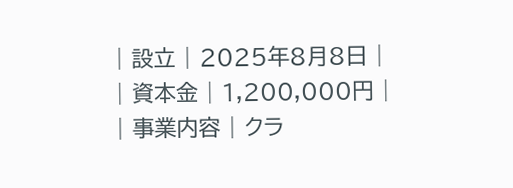| 設立 | 2025年8月8日 |
| 資本金 | 1,200,000円 |
| 事業内容 | クラ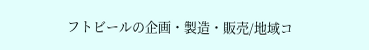フトビールの企画・製造・販売/地域コ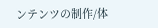ンテンツの制作/体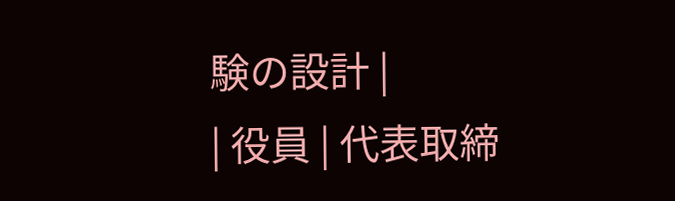験の設計 |
| 役員 | 代表取締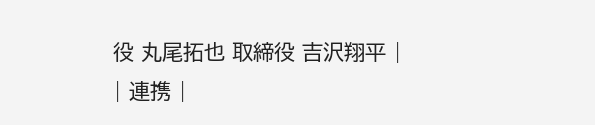役 丸尾拓也 取締役 吉沢翔平 |
| 連携 |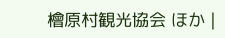檜原村観光協会 ほか |